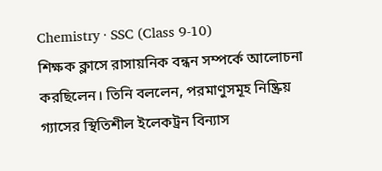Chemistry · SSC (Class 9-10)
শিক্ষক ক্লাসে রাসায়নিক বন্ধন সম্পর্কে আলোচনা করছিলেন। তিনি বললেন, পরমাণুসমূহ নিষ্ক্রিয় গ্যাসের স্থিতিশীল ইলেকট্রন বিন্যাস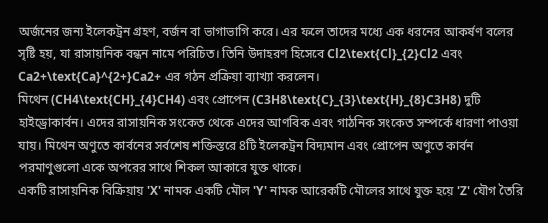অর্জনের জন্য ইলেকট্রন গ্রহণ, বর্জন বা ভাগাভাগি করে। এর ফলে তাদের মধ্যে এক ধরনের আকর্ষণ বলের সৃষ্টি হয়, যা রাসায়নিক বন্ধন নামে পরিচিত। তিনি উদাহরণ হিসেবে Cl2\text{Cl}_{2}Cl2 এবং Ca2+\text{Ca}^{2+}Ca2+ এর গঠন প্রক্রিয়া ব্যাখ্যা করলেন।
মিথেন (CH4\text{CH}_{4}CH4) এবং প্রোপেন (C3H8\text{C}_{3}\text{H}_{8}C3H8) দুটি হাইড্রোকার্বন। এদের রাসায়নিক সংকেত থেকে এদের আণবিক এবং গাঠনিক সংকেত সম্পর্কে ধারণা পাওয়া যায়। মিথেন অণুতে কার্বনের সর্বশেষ শক্তিস্তরে 8টি ইলেকট্রন বিদ্যমান এবং প্রোপেন অণুতে কার্বন পরমাণুগুলো একে অপরের সাথে শিকল আকারে যুক্ত থাকে।
একটি রাসায়নিক বিক্রিয়ায় 'X' নামক একটি মৌল 'Y' নামক আরেকটি মৌলের সাথে যুক্ত হয়ে 'Z' যৌগ তৈরি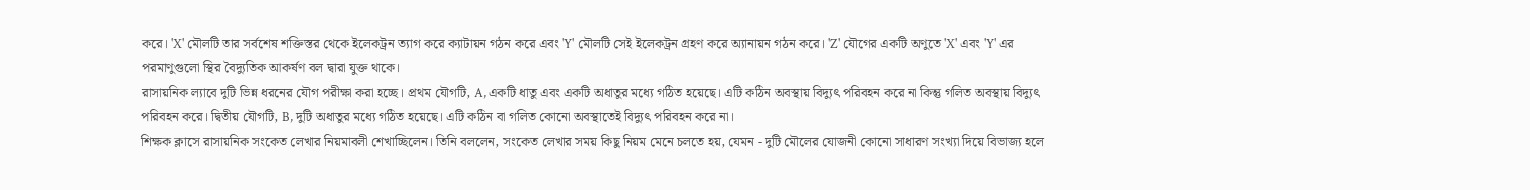করে। 'X' মৌলটি তার সর্বশেষ শক্তিস্তর থেকে ইলেকট্রন ত্যাগ করে ক্যাটায়ন গঠন করে এবং 'Y' মৌলটি সেই ইলেকট্রন গ্রহণ করে অ্যানায়ন গঠন করে। 'Z' যৌগের একটি অণুতে 'X' এবং 'Y' এর পরমাণুগুলো স্থির বৈদ্যুতিক আকর্ষণ বল দ্বারা যুক্ত থাকে।
রাসায়নিক ল্যাবে দুটি ভিন্ন ধরনের যৌগ পরীক্ষা করা হচ্ছে। প্রথম যৌগটি, A, একটি ধাতু এবং একটি অধাতুর মধ্যে গঠিত হয়েছে। এটি কঠিন অবস্থায় বিদ্যুৎ পরিবহন করে না কিন্তু গলিত অবস্থায় বিদ্যুৎ পরিবহন করে। দ্বিতীয় যৌগটি, B, দুটি অধাতুর মধ্যে গঠিত হয়েছে। এটি কঠিন বা গলিত কোনো অবস্থাতেই বিদ্যুৎ পরিবহন করে না।
শিক্ষক ক্লাসে রাসায়নিক সংকেত লেখার নিয়মাবলী শেখাচ্ছিলেন। তিনি বললেন, সংকেত লেখার সময় কিছু নিয়ম মেনে চলতে হয়, যেমন - দুটি মৌলের যোজনী কোনো সাধারণ সংখ্যা দিয়ে বিভাজ্য হলে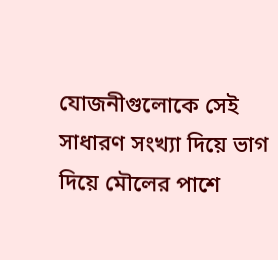যোজনীগুলোকে সেই সাধারণ সংখ্যা দিয়ে ভাগ দিয়ে মৌলের পাশে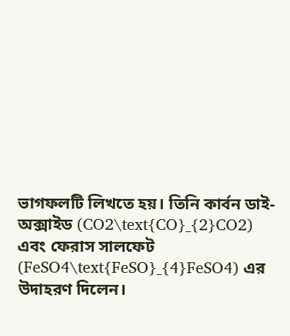ভাগফলটি লিখতে হয়। তিনি কার্বন ডাই-অক্সাইড (CO2\text{CO}_{2}CO2) এবং ফেরাস সালফেট (FeSO4\text{FeSO}_{4}FeSO4) এর উদাহরণ দিলেন।